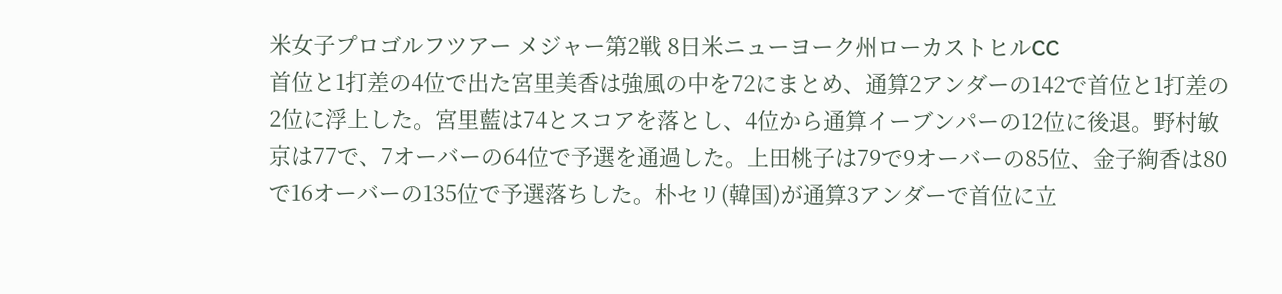米女子プロゴルフツアー メジャー第2戦 8日米ニューヨーク州ローカストヒルCC
首位と1打差の4位で出た宮里美香は強風の中を72にまとめ、通算2アンダーの142で首位と1打差の2位に浮上した。宮里藍は74とスコアを落とし、4位から通算イーブンパーの12位に後退。野村敏京は77で、7オーバーの64位で予選を通過した。上田桃子は79で9オーバーの85位、金子絢香は80で16オーバーの135位で予選落ちした。朴セリ(韓国)が通算3アンダーで首位に立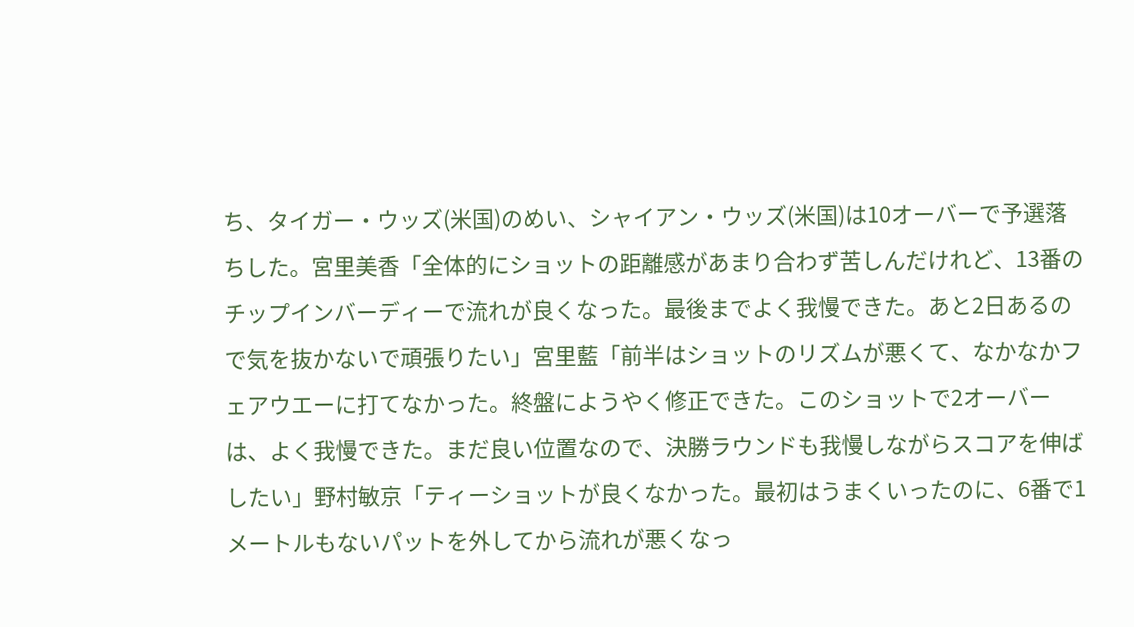ち、タイガー・ウッズ(米国)のめい、シャイアン・ウッズ(米国)は10オーバーで予選落ちした。宮里美香「全体的にショットの距離感があまり合わず苦しんだけれど、13番のチップインバーディーで流れが良くなった。最後までよく我慢できた。あと2日あるので気を抜かないで頑張りたい」宮里藍「前半はショットのリズムが悪くて、なかなかフェアウエーに打てなかった。終盤にようやく修正できた。このショットで2オーバーは、よく我慢できた。まだ良い位置なので、決勝ラウンドも我慢しながらスコアを伸ばしたい」野村敏京「ティーショットが良くなかった。最初はうまくいったのに、6番で1メートルもないパットを外してから流れが悪くなっ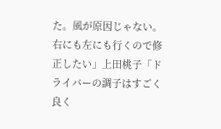た。風が原因じゃない。右にも左にも行くので修正したい」上田桃子「ドライバーの調子はすごく良く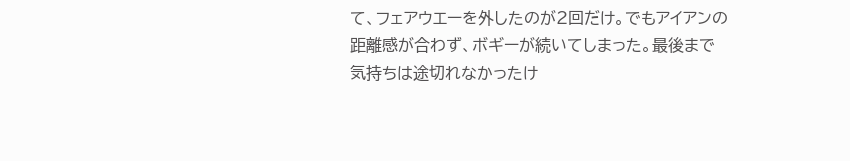て、フェアウエーを外したのが2回だけ。でもアイアンの距離感が合わず、ボギーが続いてしまった。最後まで気持ちは途切れなかったけ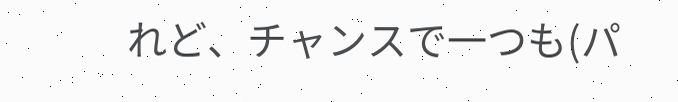れど、チャンスで一つも(パ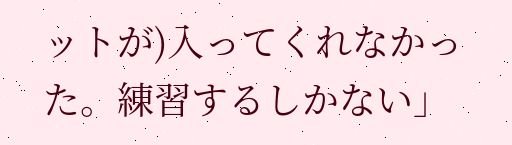ットが)入ってくれなかった。練習するしかない」